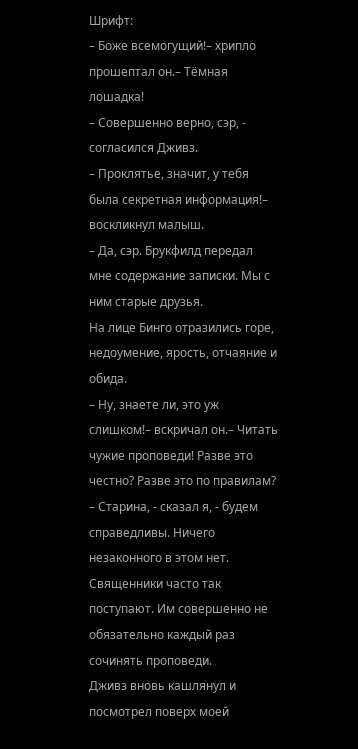Шрифт:
– Боже всемогущий!– хрипло прошептал он.– Тёмная лошадка!
– Совершенно верно, сэр, - согласился Дживз.
– Проклятье, значит, у тебя была секретная информация!– воскликнул малыш.
– Да, сэр. Брукфилд передал мне содержание записки. Мы с ним старые друзья.
На лице Бинго отразились горе, недоумение, ярость, отчаяние и обида.
– Ну, знаете ли, это уж слишком!– вскричал он.– Читать чужие проповеди! Разве это честно? Разве это по правилам?
– Старина, - сказал я, - будем справедливы. Ничего незаконного в этом нет. Священники часто так поступают. Им совершенно не обязательно каждый раз сочинять проповеди.
Дживз вновь кашлянул и посмотрел поверх моей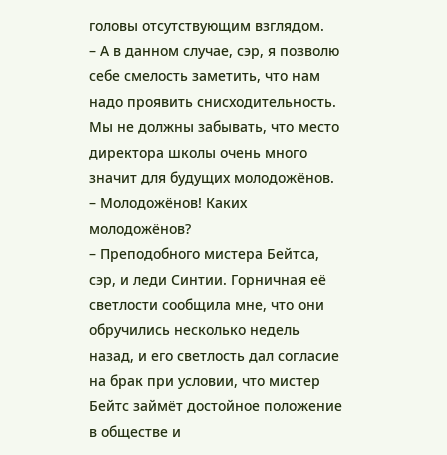головы отсутствующим взглядом.
– А в данном случае, сэр, я позволю себе смелость заметить, что нам надо проявить снисходительность. Мы не должны забывать, что место директора школы очень много значит для будущих молодожёнов.
– Молодожёнов! Каких молодожёнов?
– Преподобного мистера Бейтса, сэр, и леди Синтии. Горничная её светлости сообщила мне, что они обручились несколько недель назад, и его светлость дал согласие на брак при условии, что мистер Бейтс займёт достойное положение в обществе и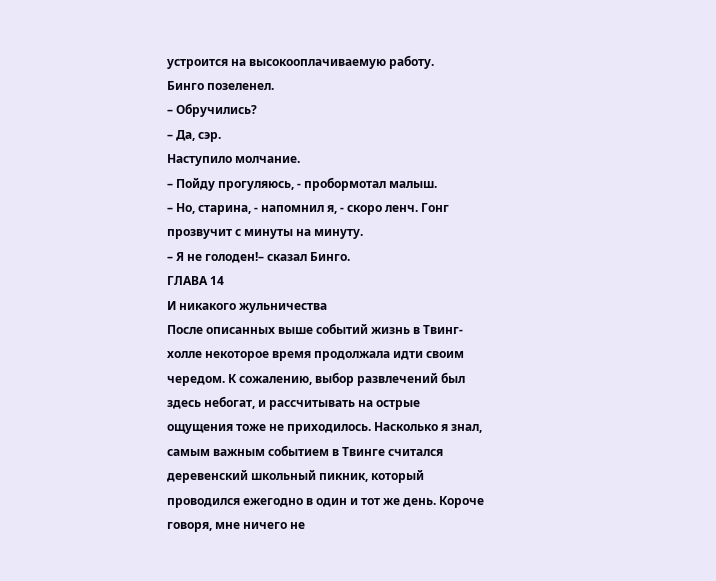устроится на высокооплачиваемую работу.
Бинго позеленел.
– Обручились?
– Да, сэр.
Наступило молчание.
– Пойду прогуляюсь, - пробормотал малыш.
– Но, старина, - напомнил я, - скоро ленч. Гонг прозвучит с минуты на минуту.
– Я не голоден!– сказал Бинго.
ГЛАВА 14
И никакого жульничества
После описанных выше событий жизнь в Твинг-холле некоторое время продолжала идти своим чередом. К сожалению, выбор развлечений был здесь небогат, и рассчитывать на острые ощущения тоже не приходилось. Насколько я знал, самым важным событием в Твинге считался деревенский школьный пикник, который проводился ежегодно в один и тот же день. Короче говоря, мне ничего не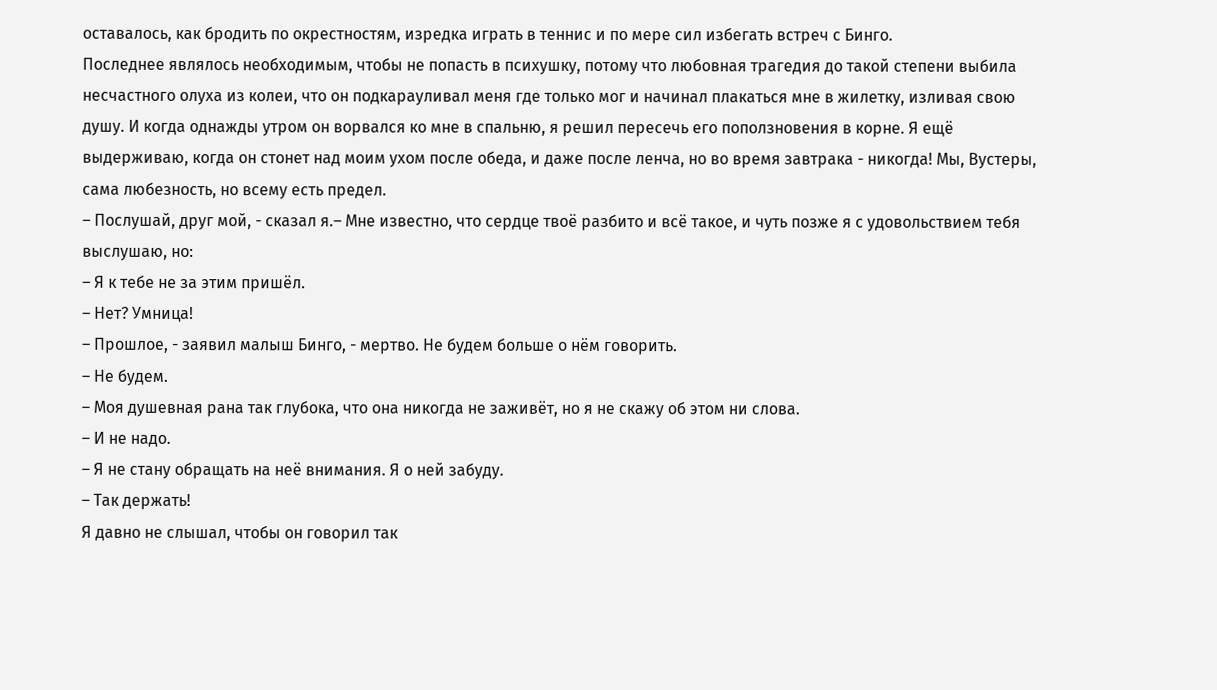оставалось, как бродить по окрестностям, изредка играть в теннис и по мере сил избегать встреч с Бинго.
Последнее являлось необходимым, чтобы не попасть в психушку, потому что любовная трагедия до такой степени выбила несчастного олуха из колеи, что он подкарауливал меня где только мог и начинал плакаться мне в жилетку, изливая свою душу. И когда однажды утром он ворвался ко мне в спальню, я решил пересечь его поползновения в корне. Я ещё выдерживаю, когда он стонет над моим ухом после обеда, и даже после ленча, но во время завтрака - никогда! Мы, Вустеры, сама любезность, но всему есть предел.
– Послушай, друг мой, - сказал я.– Мне известно, что сердце твоё разбито и всё такое, и чуть позже я с удовольствием тебя выслушаю, но:
– Я к тебе не за этим пришёл.
– Нет? Умница!
– Прошлое, - заявил малыш Бинго, - мертво. Не будем больше о нём говорить.
– Не будем.
– Моя душевная рана так глубока, что она никогда не заживёт, но я не скажу об этом ни слова.
– И не надо.
– Я не стану обращать на неё внимания. Я о ней забуду.
– Так держать!
Я давно не слышал, чтобы он говорил так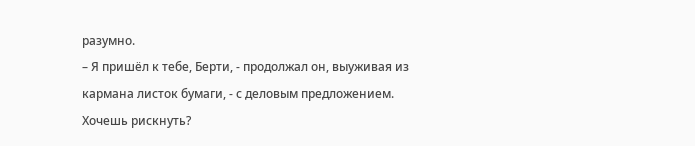разумно.
– Я пришёл к тебе, Берти, - продолжал он, выуживая из кармана листок бумаги, - с деловым предложением. Хочешь рискнуть?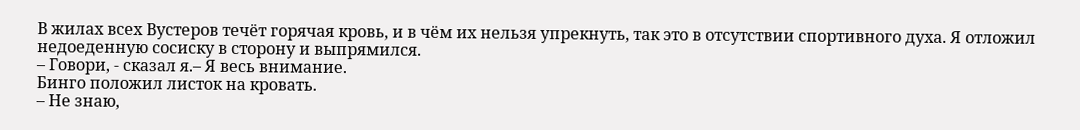В жилах всех Вустеров течёт горячая кровь, и в чём их нельзя упрекнуть, так это в отсутствии спортивного духа. Я отложил недоеденную сосиску в сторону и выпрямился.
– Говори, - сказал я.– Я весь внимание.
Бинго положил листок на кровать.
– Не знаю,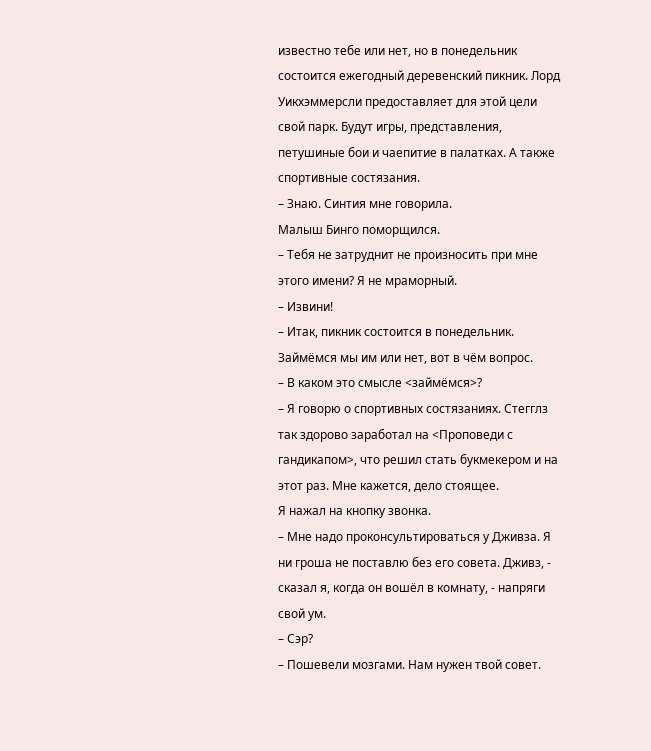известно тебе или нет, но в понедельник состоится ежегодный деревенский пикник. Лорд Уикхэммерсли предоставляет для этой цели свой парк. Будут игры, представления, петушиные бои и чаепитие в палатках. А также спортивные состязания.
– Знаю. Синтия мне говорила.
Малыш Бинго поморщился.
– Тебя не затруднит не произносить при мне этого имени? Я не мраморный.
– Извини!
– Итак, пикник состоится в понедельник. Займёмся мы им или нет, вот в чём вопрос.
– В каком это смысле <займёмся>?
– Я говорю о спортивных состязаниях. Стегглз так здорово заработал на <Проповеди с гандикапом>, что решил стать букмекером и на этот раз. Мне кажется, дело стоящее.
Я нажал на кнопку звонка.
– Мне надо проконсультироваться у Дживза. Я ни гроша не поставлю без его совета. Дживз, - сказал я, когда он вошёл в комнату, - напряги свой ум.
– Сэр?
– Пошевели мозгами. Нам нужен твой совет.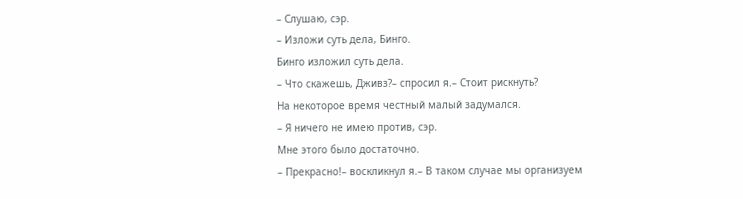– Слушаю, сэр.
– Изложи суть дела, Бинго.
Бинго изложил суть дела.
– Что скажешь, Дживз?– спросил я.– Стоит рискнуть?
На некоторое время честный малый задумался.
– Я ничего не имею против, сэр.
Мне этого было достаточно.
– Прекрасно!– воскликнул я.– В таком случае мы организуем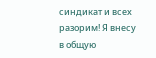синдикат и всех разорим! Я внесу в общую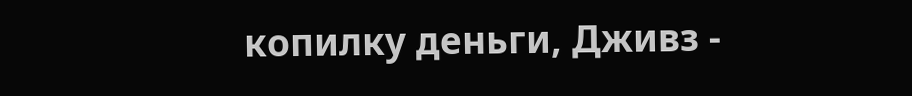копилку деньги, Дживз -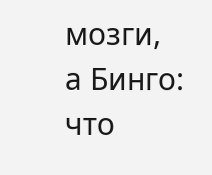мозги, а Бинго: что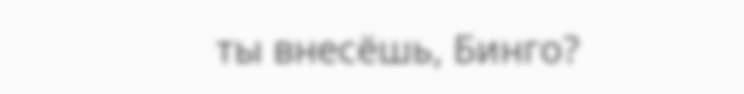ты внесёшь, Бинго?